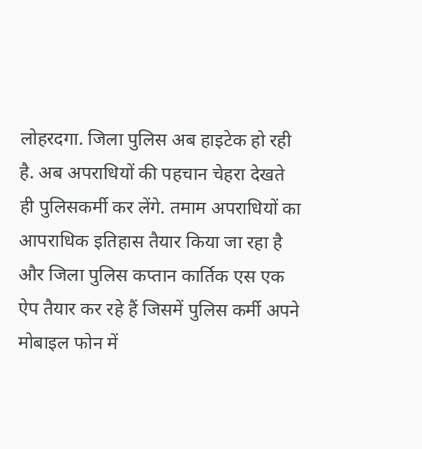लोहरदगा. जिला पुलिस अब हाइटेक हो रही है. अब अपराधियों की पहचान चेहरा देखते ही पुलिसकर्मी कर लेंगे. तमाम अपराधियों का आपराधिक इतिहास तैयार किया जा रहा है और जिला पुलिस कप्तान कार्तिक एस एक ऐप तैयार कर रहे हैं जिसमें पुलिस कर्मी अपने मोबाइल फोन में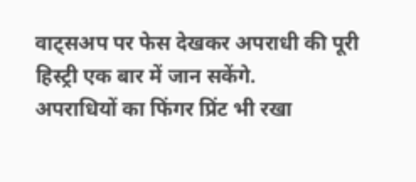वाट्सअप पर फेस देखकर अपराधी की पूरी हिस्ट्री एक बार में जान सकेंगे.
अपराधियों का फिंगर प्रिंट भी रखा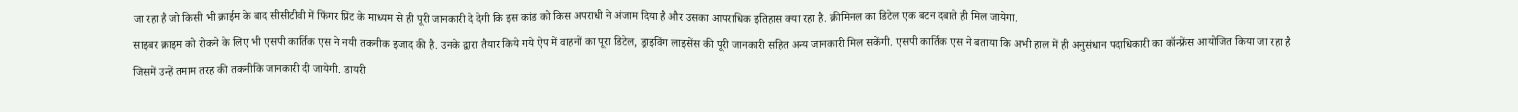जा रहा है जो किसी भी क्राईम के बाद सीसीटीवी में फिंगर प्रिंट के माध्यम से ही पूरी जानकारी दे देगी कि इस कांड को किस अपराधी ने अंजाम दिया है और उसका आपराधिक इतिहास क्या रहा है. क्रीमिनल का डिटेल एक बटन दबाते ही मिल जायेगा.
साइबर क्राइम को रोकने के लिए भी एसपी कार्तिक एस ने नयी तकनीक इजाद की है. उनके द्वारा तैयार किये गये ऐप में वाहनों का पूरा डिटेल, ड्राइविंग लाइसेंस की पूरी जानकारी सहित अन्य जानकारी मिल सकेंगी. एसपी कार्तिक एस ने बताया कि अभी हाल में ही अनुसंधान पदाधिकारी का कॉन्फ्रेंस आयोजित किया जा रहा है जिसमें उन्हें तमाम तरह की तकनीकि जानकारी दी जायेगी. डायरी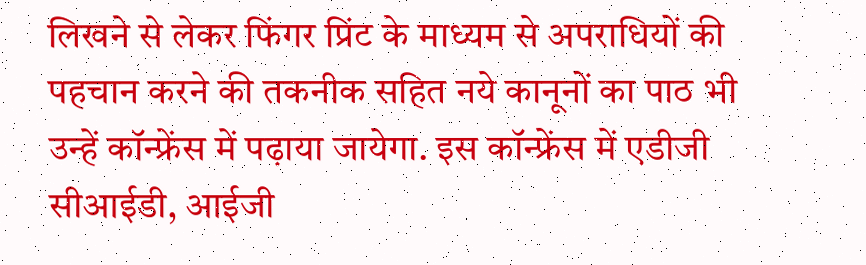लिखने से लेकर फिंगर प्रिंट के माध्यम से अपराधियों की पहचान करने की तकनीक सहित नये कानूनों का पाठ भी उन्हें कॉन्फ्रेंस में पढ़ाया जायेगा. इस कॉन्फ्रेंस में एडीजी सीआईडी, आईजी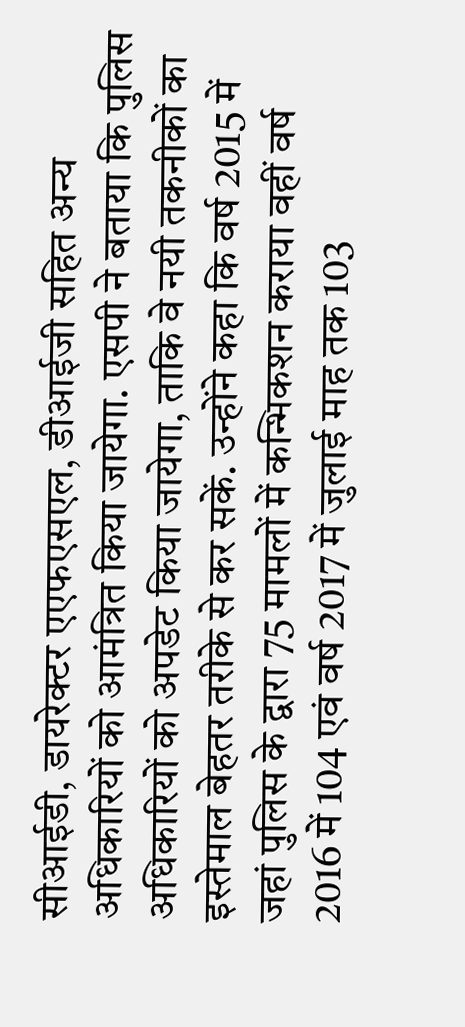सीआईडी, डायरेक्टर एएफएसएल, डीआईजी सहित अन्य अधिकारियों को आमंत्रित किया जायेगा. एसपी ने बताया कि पुलिस अधिकारियों को अपडेट किया जायेगा, ताकि वे नयी तकनीकों का इस्तेमाल बेहतर तरीके से कर सकें. उन्होंने कहा कि वर्ष 2015 में जहां पुलिस के द्वारा 75 मामलों में कन्भिकशन कराया वहीं वर्ष 2016 में 104 एवं वर्ष 2017 में जुलाई माह तक 103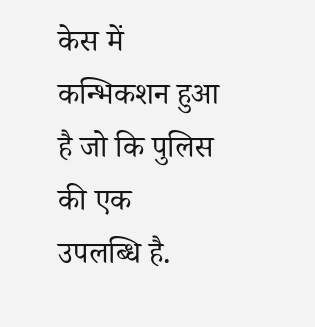केस में कन्भिकशन हुआ है जो कि पुलिस की एक उपलब्धि है.